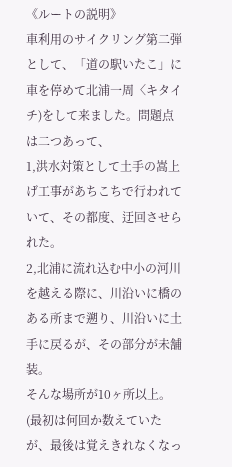《ルートの説明》
車利用のサイクリング第二弾として、「道の駅いたこ」に車を停めて北浦一周〈キタイチ)をして来ました。問題点は二つあって、
1,洪水対策として土手の嵩上げ工事があちこちで行われていて、その都度、迂回させられた。
2,北浦に流れ込む中小の河川を越える際に、川沿いに橋のある所まで遡り、川沿いに土手に戻るが、その部分が未舗装。
そんな場所が10ヶ所以上。(最初は何回か数えていたが、最後は覚えきれなくなっ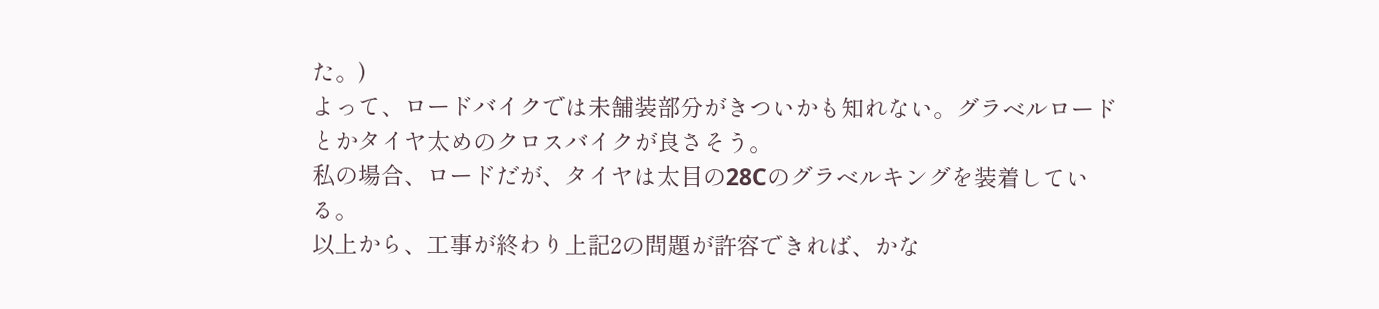た。)
よって、ロードバイクでは未舗装部分がきついかも知れない。グラベルロードとかタイヤ太めのクロスバイクが良さそう。
私の場合、ロードだが、タイヤは太目の28Cのグラベルキングを装着している。
以上から、工事が終わり上記2の問題が許容できれば、かな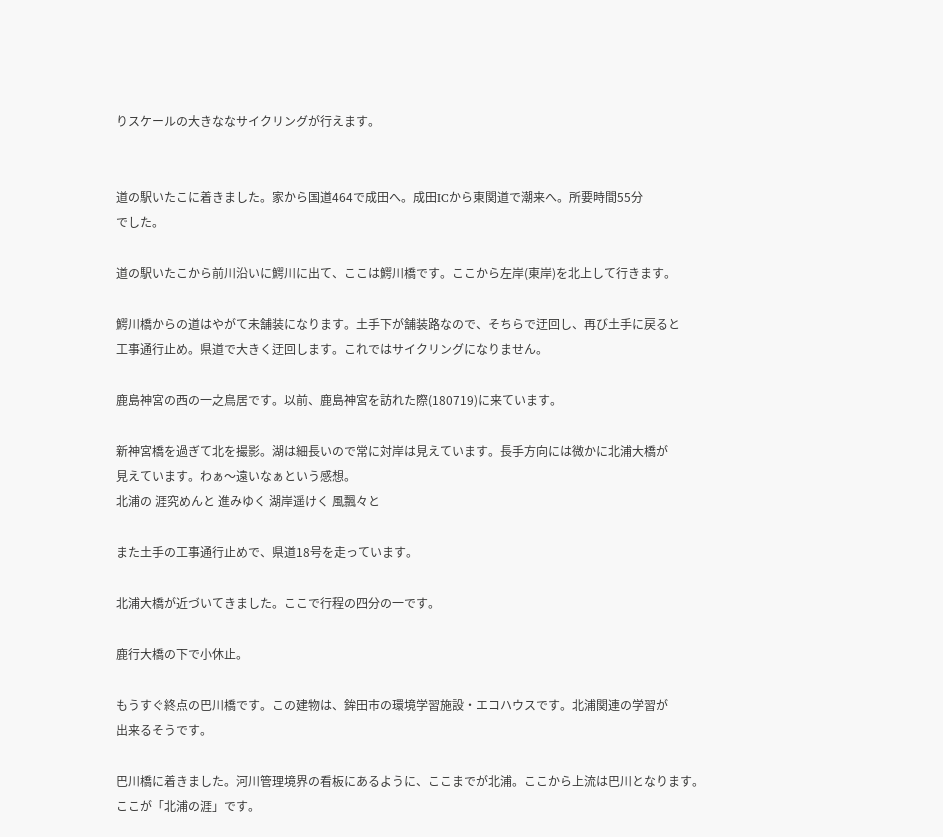りスケールの大きななサイクリングが行えます。


道の駅いたこに着きました。家から国道464で成田へ。成田ICから東関道で潮来へ。所要時間55分
でした。

道の駅いたこから前川沿いに鰐川に出て、ここは鰐川橋です。ここから左岸(東岸)を北上して行きます。

鰐川橋からの道はやがて未舗装になります。土手下が舗装路なので、そちらで迂回し、再び土手に戻ると
工事通行止め。県道で大きく迂回します。これではサイクリングになりません。

鹿島神宮の西の一之鳥居です。以前、鹿島神宮を訪れた際(180719)に来ています。

新神宮橋を過ぎて北を撮影。湖は細長いので常に対岸は見えています。長手方向には微かに北浦大橋が
見えています。わぁ〜遠いなぁという感想。
北浦の 涯究めんと 進みゆく 湖岸遥けく 風飄々と

また土手の工事通行止めで、県道18号を走っています。

北浦大橋が近づいてきました。ここで行程の四分の一です。

鹿行大橋の下で小休止。

もうすぐ終点の巴川橋です。この建物は、鉾田市の環境学習施設・エコハウスです。北浦関連の学習が
出来るそうです。

巴川橋に着きました。河川管理境界の看板にあるように、ここまでが北浦。ここから上流は巴川となります。
ここが「北浦の涯」です。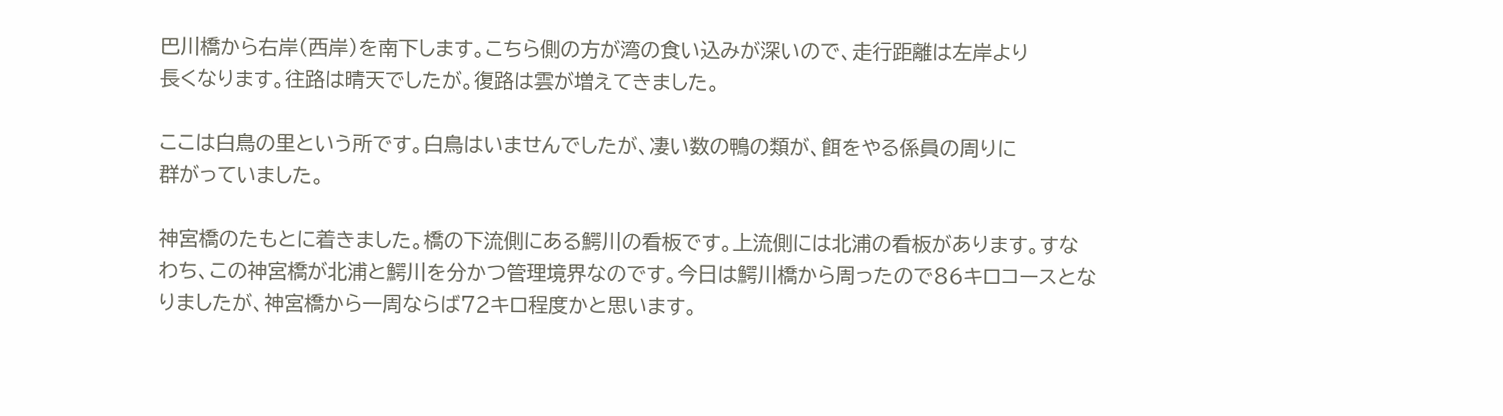巴川橋から右岸(西岸)を南下します。こちら側の方が湾の食い込みが深いので、走行距離は左岸より
長くなります。往路は晴天でしたが。復路は雲が増えてきました。

ここは白鳥の里という所です。白鳥はいませんでしたが、凄い数の鴨の類が、餌をやる係員の周りに
群がっていました。

神宮橋のたもとに着きました。橋の下流側にある鰐川の看板です。上流側には北浦の看板があります。すな
わち、この神宮橋が北浦と鰐川を分かつ管理境界なのです。今日は鰐川橋から周ったので86キロコースとな
りましたが、神宮橋から一周ならば72キロ程度かと思います。